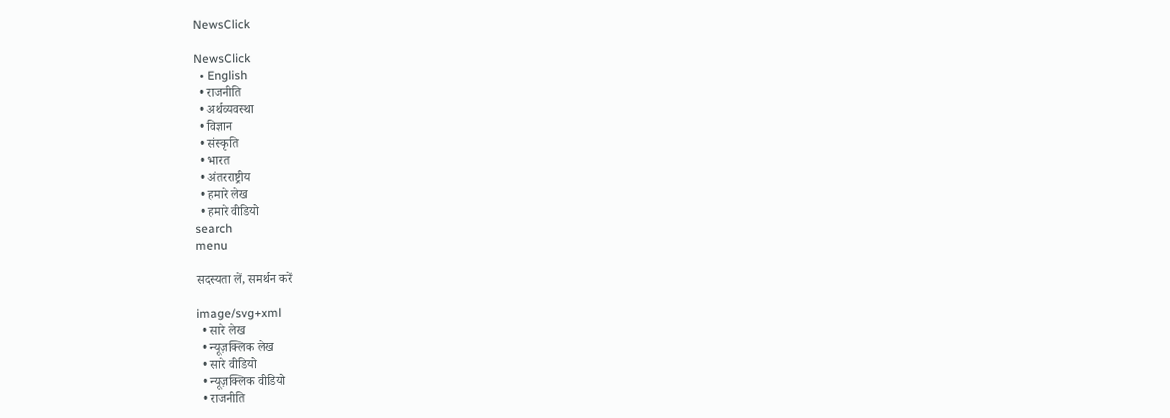NewsClick

NewsClick
  • English
  • राजनीति
  • अर्थव्यवस्था
  • विज्ञान
  • संस्कृति
  • भारत
  • अंतरराष्ट्रीय
  • हमारे लेख
  • हमारे वीडियो
search
menu

सदस्यता लें, समर्थन करें

image/svg+xml
  • सारे लेख
  • न्यूज़क्लिक लेख
  • सारे वीडियो
  • न्यूज़क्लिक वीडियो
  • राजनीति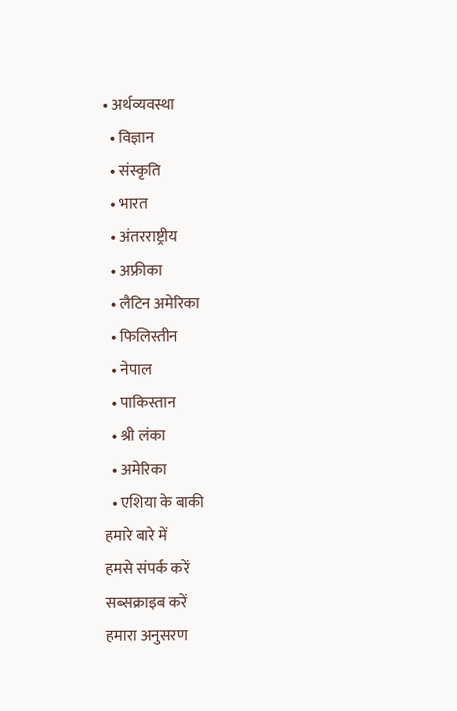• अर्थव्यवस्था
  • विज्ञान
  • संस्कृति
  • भारत
  • अंतरराष्ट्रीय
  • अफ्रीका
  • लैटिन अमेरिका
  • फिलिस्तीन
  • नेपाल
  • पाकिस्तान
  • श्री लंका
  • अमेरिका
  • एशिया के बाकी
हमारे बारे में
हमसे संपर्क करें
सब्सक्राइब करें
हमारा अनुसरण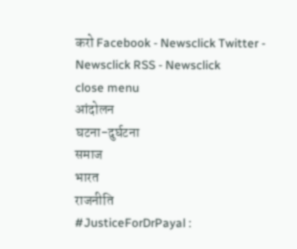करो Facebook - Newsclick Twitter - Newsclick RSS - Newsclick
close menu
आंदोलन
घटना-दुर्घटना
समाज
भारत
राजनीति
#JusticeForDrPayal :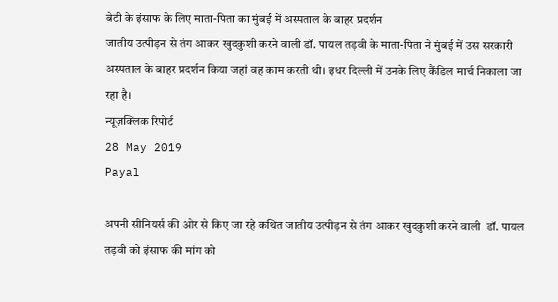बेटी के इंसाफ के लिए माता-पिता का मुंबई में अस्पताल के बाहर प्रदर्शन
जातीय उत्पीड़न से तंग आकर खुदकुशी करने वाली डॉ. पायल तड़वी के माता-पिता ने मुंबई में उस सरकारी अस्पताल के बाहर प्रदर्शन किया जहां वह काम करती थी। इधर दिल्ली में उनके लिए कैंडिल मार्च निकाला जा रहा है।
न्यूज़क्लिक रिपोर्ट
28 May 2019
Payal

अपनी सीनियर्स की ओर से किए जा रहे कथित जातीय उत्पीड़न से तंग आकर खुदकुशी करने वाली  डॉ. पायल तड़वी को इंसाफ की मांग को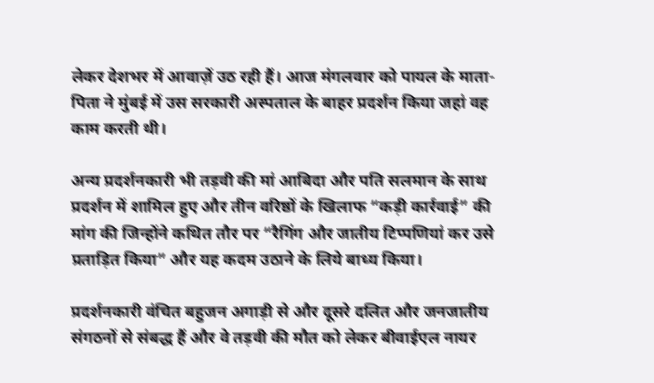लेकर देशभर में आवाज़ें उठ रही हैं। आज मंगलवार को पायल के माता-पिता ने मुंबई में उस सरकारी अस्पताल के बाहर प्रदर्शन किया जहां वह काम करती थी।

अन्य प्रदर्शनकारी भी तड़वी की मां आबिदा और पति सलमान के साथ प्रदर्शन में शामिल हुए और तीन वरिष्ठों के खिलाफ “कड़ी कार्रवाई” की मांग की जिन्होंने कथित तौर पर “रैगिंग और जातीय टिप्पणियां कर उसे प्रताड़ित किया” और यह कदम उठाने के लिये बाध्य किया।

प्रदर्शनकारी वंचित बहुजन अगाड़ी से और दूसरे दलित और जनजातीय संगठनों से संबद्ध हैं और वे तड़वी की मौत को लेकर बीवाईएल नायर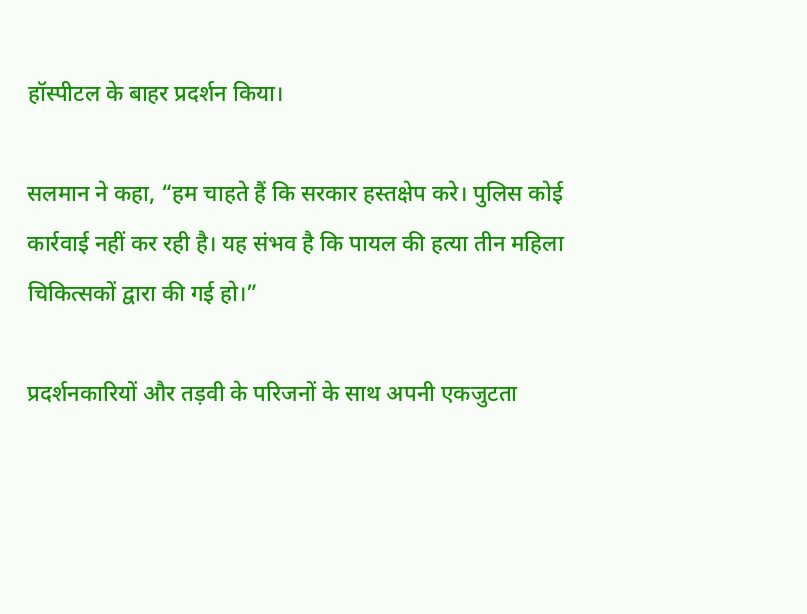हॉस्पीटल के बाहर प्रदर्शन किया।

सलमान ने कहा, “हम चाहते हैं कि सरकार हस्तक्षेप करे। पुलिस कोई कार्रवाई नहीं कर रही है। यह संभव है कि पायल की हत्या तीन महिला चिकित्सकों द्वारा की गई हो।”

प्रदर्शनकारियों और तड़वी के परिजनों के साथ अपनी एकजुटता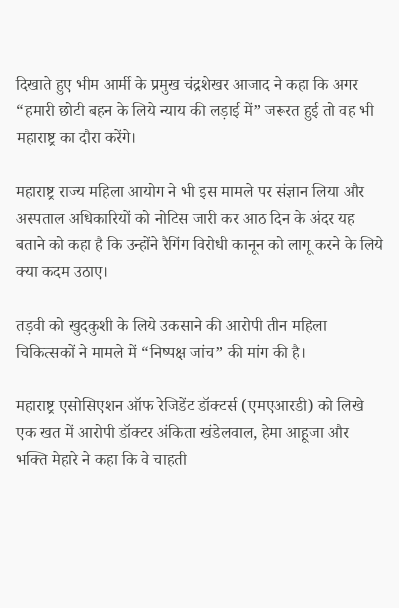दिखाते हुए भीम आर्मी के प्रमुख चंद्रशेखर आजाद ने कहा कि अगर “हमारी छोटी बहन के लिये न्याय की लड़ाई में” जरूरत हुई तो वह भी महाराष्ट्र का दौरा करेंगे।

महाराष्ट्र राज्य महिला आयोग ने भी इस मामले पर संज्ञान लिया और अस्पताल अधिकारियों को नोटिस जारी कर आठ दिन के अंदर यह बताने को कहा है कि उन्होंने रैगिंग विरोधी कानून को लागू करने के लिये क्या कदम उठाए।

तड़वी को खुदकुशी के लिये उकसाने की आरोपी तीन महिला चिकित्सकों ने मामले में “निष्पक्ष जांच” की मांग की है।

महाराष्ट्र एसोसिएशन ऑफ रेजिडेंट डॉक्टर्स (एमएआरडी) को लिखे एक खत में आरोपी डॉक्टर अंकिता खंडेलवाल, हेमा आहूजा और भक्ति मेहारे ने कहा कि वे चाहती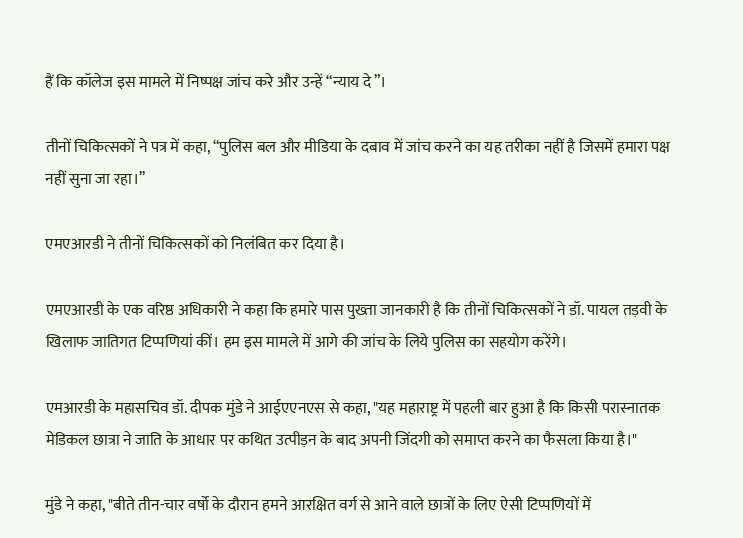हैं कि कॉलेज इस मामले में निष्पक्ष जांच करे और उन्हें “न्याय दे”।

तीनों चिकित्सकों ने पत्र में कहा, “पुलिस बल और मीडिया के दबाव में जांच करने का यह तरीका नहीं है जिसमें हमारा पक्ष नहीं सुना जा रहा।’’

एमएआरडी ने तीनों चिकित्सकों को निलंबित कर दिया है।

एमएआरडी के एक वरिष्ठ अधिकारी ने कहा कि हमारे पास पुख्ता जानकारी है कि तीनों चिकित्सकों ने डॉ. पायल तड़वी के खिलाफ जातिगत टिप्पणियां कीं। हम इस मामले में आगे की जांच के लिये पुलिस का सहयोग करेंगे।

एमआरडी के महासचिव डॉ. दीपक मुंडे ने आईएएनएस से कहा, "यह महाराष्ट्र में पहली बार हुआ है कि किसी परास्नातक मेडिकल छात्रा ने जाति के आधार पर कथित उत्पीड़न के बाद अपनी जिंदगी को समाप्त करने का फैसला किया है।"

मुंडे ने कहा, "बीते तीन-चार वर्षो के दौरान हमने आरक्षित वर्ग से आने वाले छात्रों के लिए ऐसी टिप्पणियों में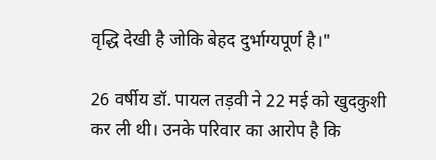वृद्धि देखी है जोकि बेहद दुर्भाग्यपूर्ण है।"

26 वर्षीय डॉ. पायल तड़वी ने 22 मई को खुदकुशी कर ली थी। उनके परिवार का आरोप है कि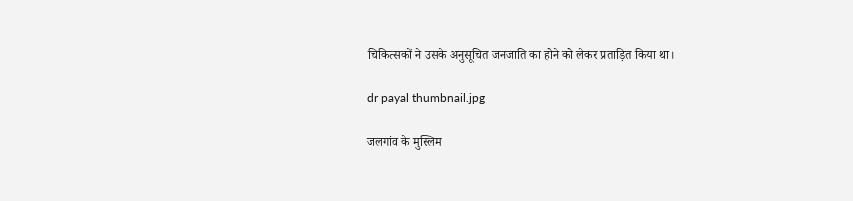चिकित्सकों ने उसके अनुसूचित जनजाति का होने को लेकर प्रताड़ित किया था।

dr payal thumbnail.jpg

जलगांव के मुस्लिम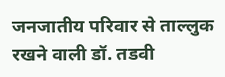जनजातीय परिवार से ताल्लुक रखने वाली डॉ. तडवी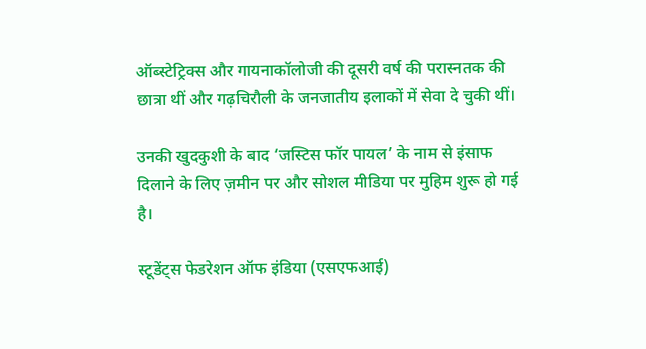ऑब्स्टेट्रिक्स और गायनाकॉलोजी की दूसरी वर्ष की परास्नतक की छात्रा थीं और गढ़चिरौली के जनजातीय इलाकों में सेवा दे चुकी थीं।

उनकी खुदकुशी के बाद ‘जस्टिस फॉर पायल’ के नाम से इंसाफ दिलाने के लिए ज़मीन पर और सोशल मीडिया पर मुहिम शुरू हो गई है।

स्टूडेंट्स फेडरेशन ऑफ इंडिया (एसएफआई)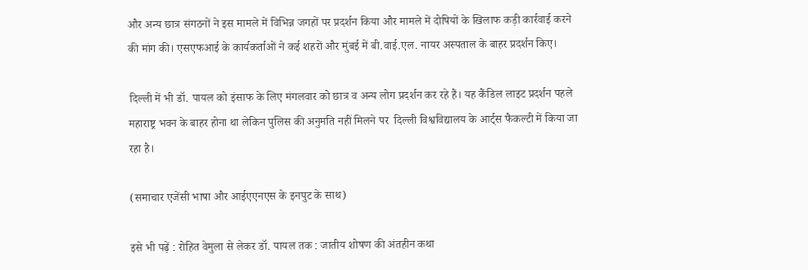और अन्य छात्र संगठनों ने इस मामले में विभिन्न जगहों पर प्रदर्शन किया और मामले में दोषियों के खिलाफ कड़ी कार्रवाई करने की मांग की। एसएफआई के कार्यकर्ताओं ने कई शहरों और मुंबई में बी.वाई.एल. नायर अस्पताल के बाहर प्रदर्शन किए।

दिल्ली में भी डॉ. पायल को इंसाफ के लिए मंगलवार को छात्र व अन्य लोग प्रदर्शन कर रहे हैं। यह कैंडिल लाइट प्रदर्शन पहले महाराष्ट्र भवन के बाहर होना था लेकिन पुलिस की अनुमति नहीं मिलने पर  दिल्ली विश्वविद्यालय के आर्ट्स फैकल्टी में किया जा रहा है।

(समाचार एजेंसी भाषा और आईएएनएस के इनपुट के साथ)

इसे भी पढ़ें : रोहित वेमुला से लेकर डॉ. पायल तक : जातीय शोषण की अंतहीन कथा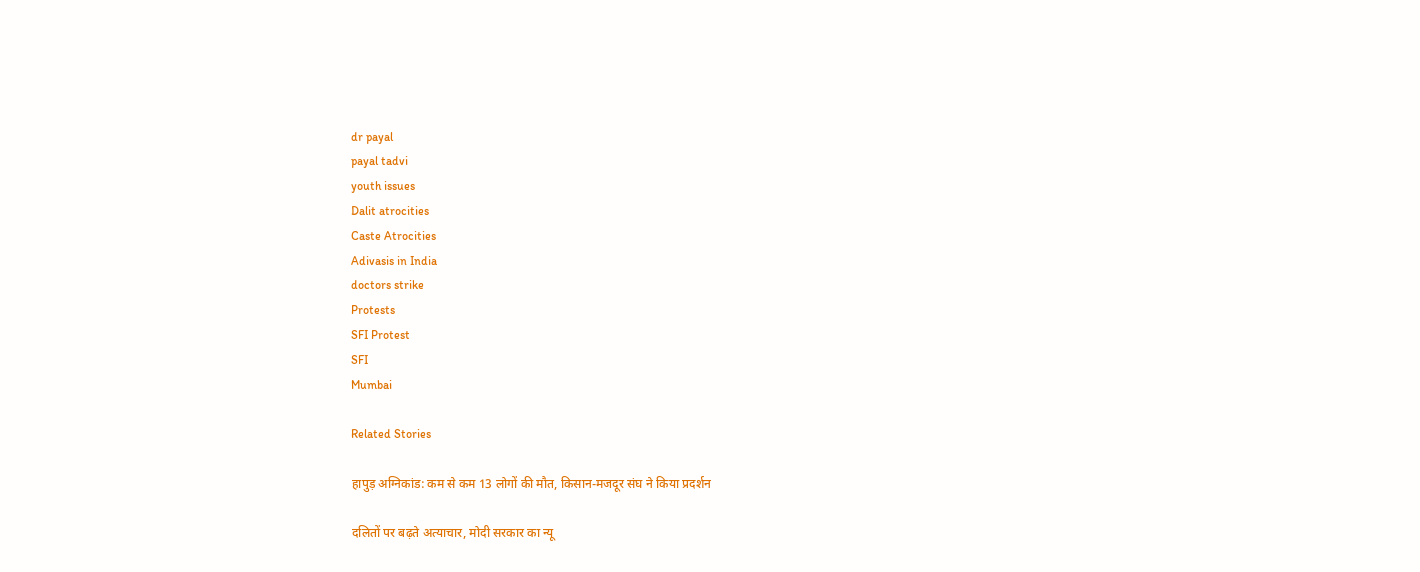dr payal
payal tadvi
youth issues
Dalit atrocities
Caste Atrocities
Adivasis in India
doctors strike
Protests
SFI Protest
SFI
Mumbai

Related Stories

हापुड़ अग्निकांड: कम से कम 13 लोगों की मौत, किसान-मजदूर संघ ने किया प्रदर्शन

दलितों पर बढ़ते अत्याचार, मोदी सरकार का न्यू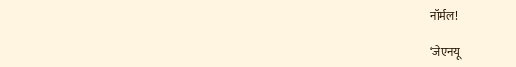नॉर्मल!

‘जेएनयू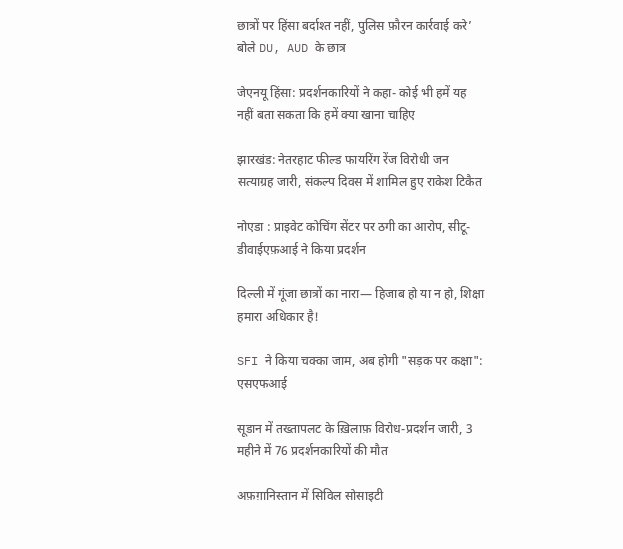छात्रों पर हिंसा बर्दाश्त नहीं, पुलिस फ़ौरन कार्रवाई करे’ बोले DU, AUD के छात्र

जेएनयू हिंसा: प्रदर्शनकारियों ने कहा- कोई भी हमें यह नहीं बता सकता कि हमें क्या खाना चाहिए

झारखंड: नेतरहाट फील्ड फायरिंग रेंज विरोधी जन सत्याग्रह जारी, संकल्प दिवस में शामिल हुए राकेश टिकैत

नोएडा : प्राइवेट कोचिंग सेंटर पर ठगी का आरोप, सीटू-डीवाईएफ़आई ने किया प्रदर्शन

दिल्ली में गूंजा छात्रों का नारा— हिजाब हो या न हो, शिक्षा हमारा अधिकार है!

SFI ने किया चक्का जाम, अब होगी "सड़क पर कक्षा": एसएफआई

सूडान में तख्तापलट के ख़िलाफ़ विरोध-प्रदर्शन जारी, 3 महीने में 76 प्रदर्शनकारियों की मौत

अफ़ग़ानिस्तान में सिविल सोसाइटी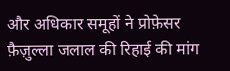और अधिकार समूहों ने प्रोफ़ेसर फ़ैज़ुल्ला जलाल की रिहाई की मांग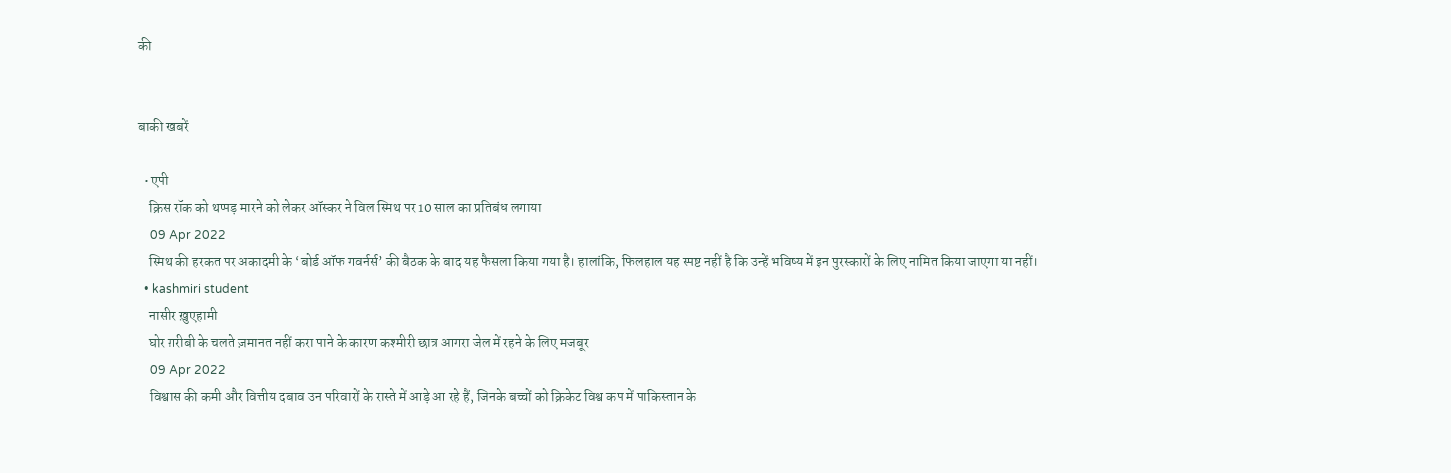की


बाकी खबरें

  • एपी
    क्रिस रॉक को थप्पड़ मारने को लेकर ऑस्कर ने विल स्मिथ पर 10 साल का प्रतिबंध लगाया
    09 Apr 2022
    स्मिथ की हरकत पर अकादमी के ‘बोर्ड ऑफ गवर्नर्स’ की बैठक के बाद यह फैसला किया गया है। हालांकि, फिलहाल यह स्पष्ट नहीं है कि उन्हें भविष्य में इन पुरस्कारों के लिए नामित किया जाएगा या नहीं।
  • kashmiri student
    नासीर ख़ुएहामी
    घोर ग़रीबी के चलते ज़मानत नहीं करा पाने के कारण कश्मीरी छात्र आगरा जेल में रहने के लिए मजबूर
    09 Apr 2022
    विश्वास की कमी और वित्तीय दबाव उन परिवारों के रास्ते में आड़े आ रहे हैं, जिनके बच्चों को क्रिकेट विश्व कप में पाकिस्तान के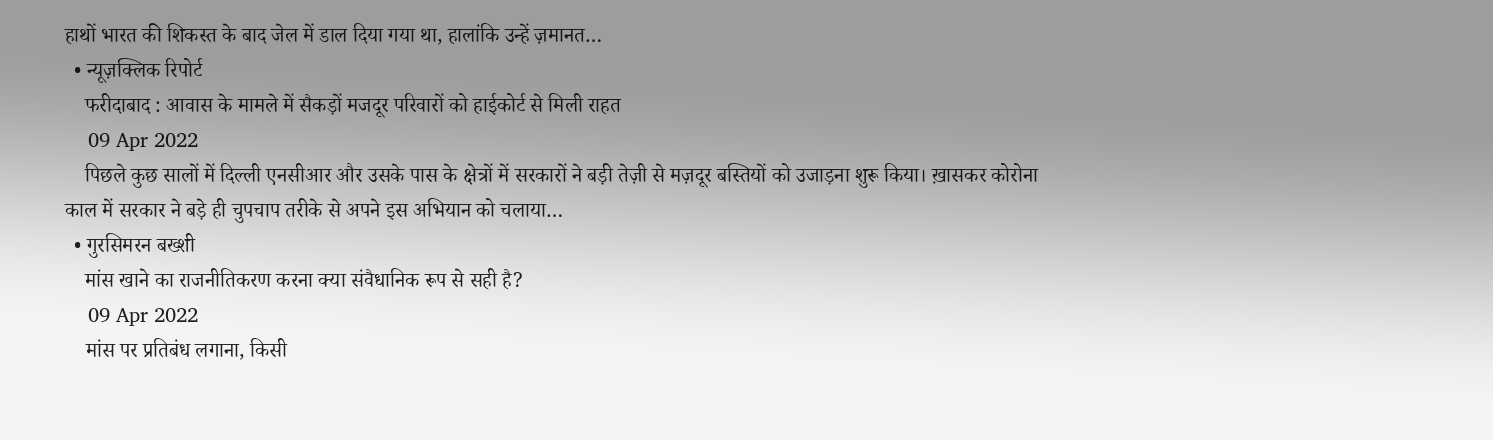हाथों भारत की शिकस्त के बाद जेल में डाल दिया गया था, हालांकि उन्हें ज़मानत…
  • न्यूज़क्लिक रिपोर्ट
    फरीदाबाद : आवास के मामले में सैकड़ों मजदूर परिवारों को हाईकोर्ट से मिली राहत
    09 Apr 2022
    पिछले कुछ सालों में दिल्ली एनसीआर और उसके पास के क्षेत्रों में सरकारों ने बड़ी तेज़ी से मज़दूर बस्तियों को उजाड़ना शुरू किया। ख़ासकर कोरोना काल में सरकार ने बड़े ही चुपचाप तरीके से अपने इस अभियान को चलाया…
  • गुरसिमरन बख्शी
    मांस खाने का राजनीतिकरण करना क्या संवैधानिक रूप से सही है?
    09 Apr 2022
    मांस पर प्रतिबंध लगाना, किसी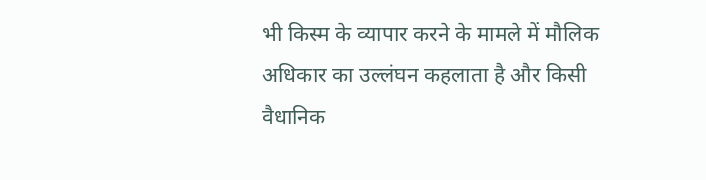भी किस्म के व्यापार करने के मामले में मौलिक अधिकार का उल्लंघन कहलाता है और किसी वैधानिक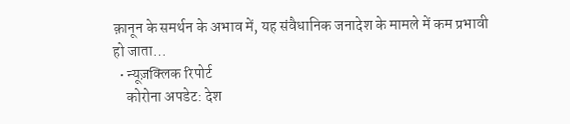क़ानून के समर्थन के अभाव में, यह संवैधानिक जनादेश के मामले में कम प्रभावी हो जाता…
  • न्यूज़क्लिक रिपोर्ट
    कोरोना अपडेट: देश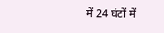में 24 घंटों में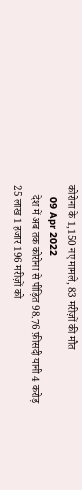कोरोना के 1,150 नए मामले, 83 मरीज़ों की मौत
    09 Apr 2022
    देश में अब तक कोरोना से पीड़ित 98.76 फ़ीसदी यानी 4 करोड़ 25 लाख 1 हजार 196 मरीज़ों को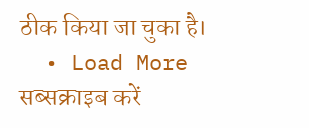ठीक किया जा चुका है।
  • Load More
सब्सक्राइब करें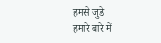हमसे जुडे
हमारे बारे में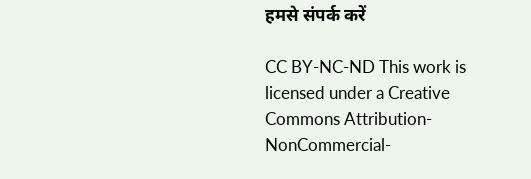हमसे संपर्क करें

CC BY-NC-ND This work is licensed under a Creative Commons Attribution-NonCommercial-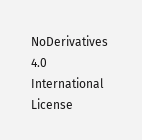NoDerivatives 4.0 International License